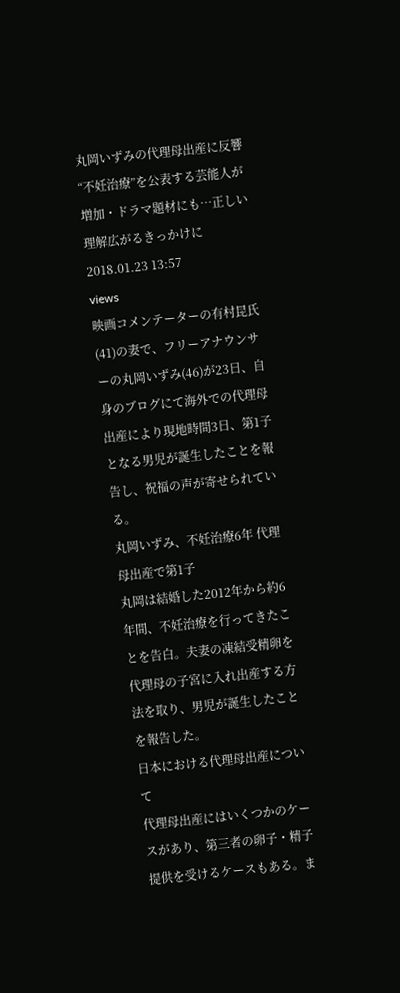丸岡いずみの代理母出産に反響 “不妊治療”を公表する芸能人が増加・ドラマ題材にも…正しい理解広がるきっかけに
2018.01.23 13:57
views
映画コメンテーターの有村昆氏(41)の妻で、フリーアナウンサーの丸岡いずみ(46)が23日、自身のブログにて海外での代理母出産により現地時間3日、第1子となる男児が誕生したことを報告し、祝福の声が寄せられている。
丸岡いずみ、不妊治療6年 代理母出産で第1子
丸岡は結婚した2012年から約6年間、不妊治療を行ってきたことを告白。夫妻の凍結受精卵を代理母の子宮に入れ出産する方法を取り、男児が誕生したことを報告した。
日本における代理母出産について
代理母出産にはいくつかのケースがあり、第三者の卵子・精子提供を受けるケースもある。ま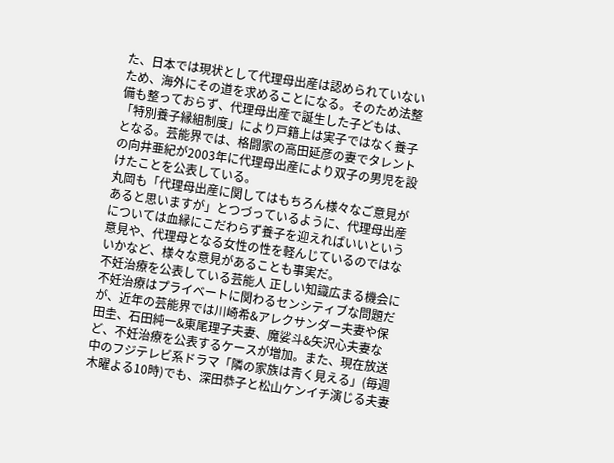た、日本では現状として代理母出産は認められていないため、海外にその道を求めることになる。そのため法整備も整っておらず、代理母出産で誕生した子どもは、「特別養子縁組制度」により戸籍上は実子ではなく養子となる。芸能界では、格闘家の高田延彦の妻でタレントの向井亜紀が2003年に代理母出産により双子の男児を設けたことを公表している。
丸岡も「代理母出産に関してはもちろん様々なご意見があると思いますが」とつづっているように、代理母出産については血縁にこだわらず養子を迎えればいいという意見や、代理母となる女性の性を軽んじているのではないかなど、様々な意見があることも事実だ。
不妊治療を公表している芸能人 正しい知識広まる機会に
不妊治療はプライベートに関わるセンシティブな問題だが、近年の芸能界では川崎希&アレクサンダー夫妻や保田圭、石田純一&東尾理子夫妻、魔娑斗&矢沢心夫妻など、不妊治療を公表するケースが増加。また、現在放送中のフジテレビ系ドラマ「隣の家族は青く見える」(毎週木曜よる10時)でも、深田恭子と松山ケンイチ演じる夫妻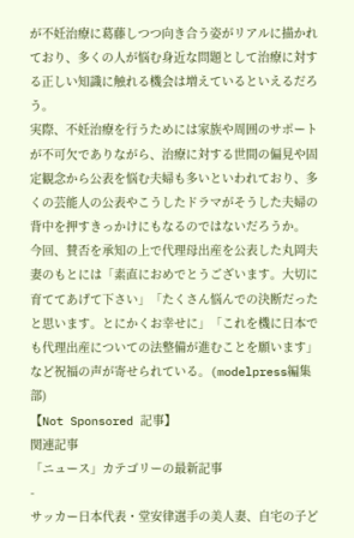が不妊治療に葛藤しつつ向き合う姿がリアルに描かれており、多くの人が悩む身近な問題として治療に対する正しい知識に触れる機会は増えているといえるだろう。
実際、不妊治療を行うためには家族や周囲のサポートが不可欠でありながら、治療に対する世間の偏見や固定観念から公表を悩む夫婦も多いといわれており、多くの芸能人の公表やこうしたドラマがそうした夫婦の背中を押すきっかけにもなるのではないだろうか。
今回、賛否を承知の上で代理母出産を公表した丸岡夫妻のもとには「素直におめでとうございます。大切に育ててあげて下さい」「たくさん悩んでの決断だったと思います。とにかくお幸せに」「これを機に日本でも代理出産についての法整備が進むことを願います」など祝福の声が寄せられている。(modelpress編集部)
【Not Sponsored 記事】
関連記事
「ニュース」カテゴリーの最新記事
-
サッカー日本代表・堂安律選手の美人妻、自宅の子ど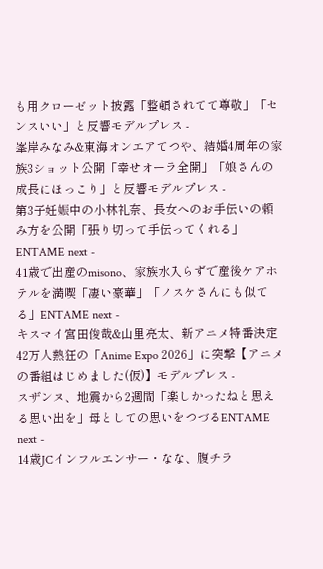も用クローゼット披露「整頓されてて尊敬」「センスいい」と反響モデルプレス -
峯岸みなみ&東海オンエアてつや、結婚4周年の家族3ショット公開「幸せオーラ全開」「娘さんの成長にほっこり」と反響モデルプレス -
第3子妊娠中の小林礼奈、長女へのお手伝いの頼み方を公開「張り切って手伝ってくれる」ENTAME next -
41歳で出産のmisono、家族水入らずで産後ケアホテルを満喫「凄い豪華」「ノスケさんにも似てる」ENTAME next -
キスマイ宮田俊哉&山里亮太、新アニメ特番決定 42万人熱狂の「Anime Expo 2026」に突撃【アニメの番組はじめました(仮)】モデルプレス -
スザンヌ、地震から2週間「楽しかったねと思える思い出を」母としての思いをつづるENTAME next -
14歳JCインフルエンサー・なな、腹チラ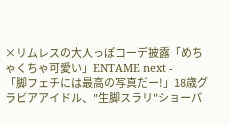×リムレスの大人っぽコーデ披露「めちゃくちゃ可愛い」ENTAME next -
「脚フェチには最高の写真だー!」18歳グラビアアイドル、"生脚スラリ"ショーパ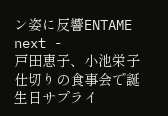ン姿に反響ENTAME next -
戸田恵子、小池栄子仕切りの食事会で誕生日サプライ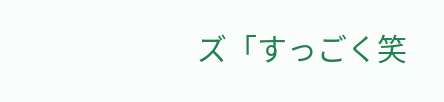ズ「すっごく笑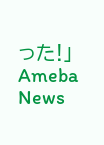った!」Ameba News